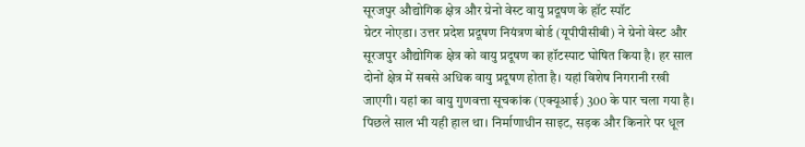सूरजपुर औद्योगिक क्षेत्र और ग्रेनो वेस्ट वायु प्रदूषण के हॉट स्पॉट
ग्रेटर नोएडा। उत्तर प्रदेश प्रदूषण नियंत्रण बोर्ड (यूपीपीसीबी) ने ग्रेनो वेस्ट और सूरजपुर औद्योगिक क्षेत्र को वायु प्रदूषण का हॉटस्पाट घोषित किया है। हर साल दोनों क्षेत्र में सबसे अधिक वायु प्रदूषण होता है। यहां विशेष निगरानी रखी जाएगी। यहां का वायु गुणवत्ता सूचकांक (एक्यूआई) 300 के पार चला गया है। पिछले साल भी यही हाल था। निर्माणाधीन साइट, सड़क और किनारे पर धूल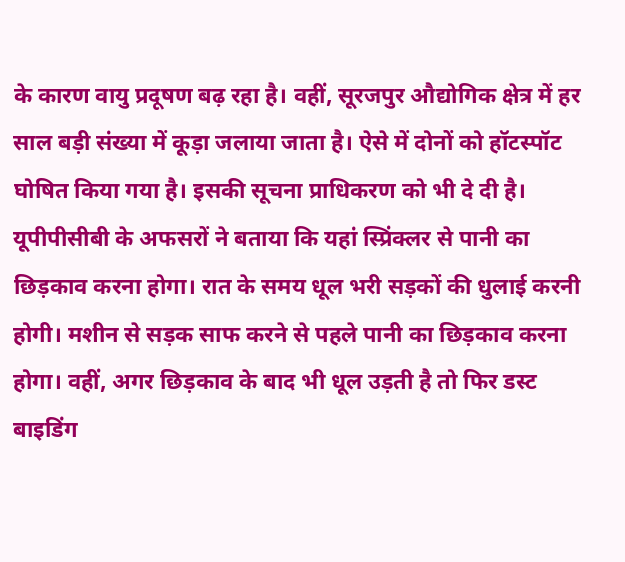के कारण वायु प्रदूषण बढ़ रहा है। वहीं, सूरजपुर औद्योगिक क्षेत्र में हर साल बड़ी संख्या में कूड़ा जलाया जाता है। ऐसे में दोनों को हॉटस्पॉट घोषित किया गया है। इसकी सूचना प्राधिकरण को भी दे दी है। यूपीपीसीबी के अफसरों ने बताया कि यहां स्प्रिंक्लर से पानी का छिड़काव करना होगा। रात के समय धूल भरी सड़कों की धुलाई करनी होगी। मशीन से सड़क साफ करने से पहले पानी का छिड़काव करना होगा। वहीं, अगर छिड़काव के बाद भी धूल उड़ती है तो फिर डस्ट बाइडिंग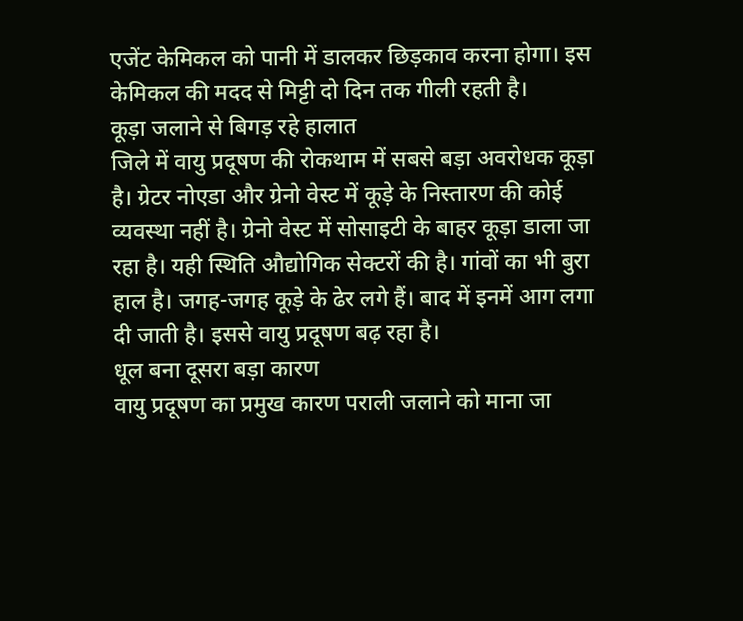एजेंट केमिकल को पानी में डालकर छिड़काव करना होगा। इस केमिकल की मदद से मिट्टी दो दिन तक गीली रहती है।
कूड़ा जलाने से बिगड़ रहे हालात
जिले में वायु प्रदूषण की रोकथाम में सबसे बड़ा अवरोधक कूड़ा है। ग्रेटर नोएडा और ग्रेनो वेस्ट में कूड़े के निस्तारण की कोई व्यवस्था नहीं है। ग्रेनो वेस्ट में सोसाइटी के बाहर कूड़ा डाला जा रहा है। यही स्थिति औद्योगिक सेक्टरों की है। गांवों का भी बुरा हाल है। जगह-जगह कूड़े के ढेर लगे हैं। बाद में इनमें आग लगा दी जाती है। इससे वायु प्रदूषण बढ़ रहा है।
धूल बना दूसरा बड़ा कारण
वायु प्रदूषण का प्रमुख कारण पराली जलाने को माना जा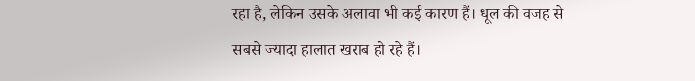रहा है, लेकिन उसके अलावा भी कई कारण हैं। धूल की वजह से सबसे ज्यादा हालात खराब हो रहे हैं।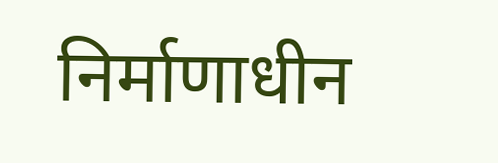निर्माणाधीन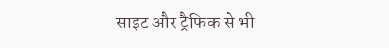साइट और ट्रैफिक से भी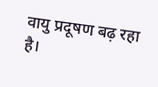वायु प्रदूषण बढ़ रहा है।